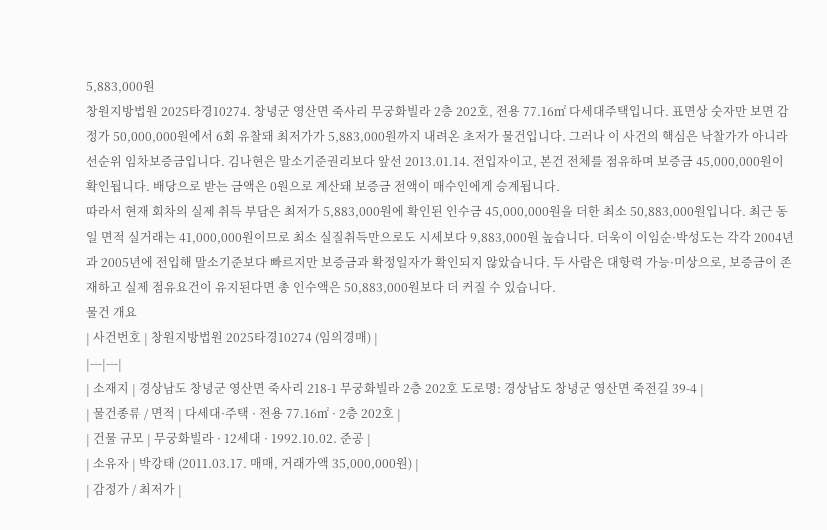5,883,000원
창원지방법원 2025타경10274. 창녕군 영산면 죽사리 무궁화빌라 2층 202호, 전용 77.16㎡ 다세대주택입니다. 표면상 숫자만 보면 감정가 50,000,000원에서 6회 유찰돼 최저가가 5,883,000원까지 내려온 초저가 물건입니다. 그러나 이 사건의 핵심은 낙찰가가 아니라 선순위 임차보증금입니다. 김나현은 말소기준권리보다 앞선 2013.01.14. 전입자이고, 본건 전체를 점유하며 보증금 45,000,000원이 확인됩니다. 배당으로 받는 금액은 0원으로 계산돼 보증금 전액이 매수인에게 승계됩니다.
따라서 현재 회차의 실제 취득 부담은 최저가 5,883,000원에 확인된 인수금 45,000,000원을 더한 최소 50,883,000원입니다. 최근 동일 면적 실거래는 41,000,000원이므로 최소 실질취득만으로도 시세보다 9,883,000원 높습니다. 더욱이 이임순·박성도는 각각 2004년과 2005년에 전입해 말소기준보다 빠르지만 보증금과 확정일자가 확인되지 않았습니다. 두 사람은 대항력 가능·미상으로, 보증금이 존재하고 실제 점유요건이 유지된다면 총 인수액은 50,883,000원보다 더 커질 수 있습니다.
물건 개요
| 사건번호 | 창원지방법원 2025타경10274 (임의경매) |
|---|---|
| 소재지 | 경상남도 창녕군 영산면 죽사리 218-1 무궁화빌라 2층 202호 도로명: 경상남도 창녕군 영산면 죽전길 39-4 |
| 물건종류 / 면적 | 다세대·주택 · 전용 77.16㎡ · 2층 202호 |
| 건물 규모 | 무궁화빌라 · 12세대 · 1992.10.02. 준공 |
| 소유자 | 박강태 (2011.03.17. 매매, 거래가액 35,000,000원) |
| 감정가 / 최저가 |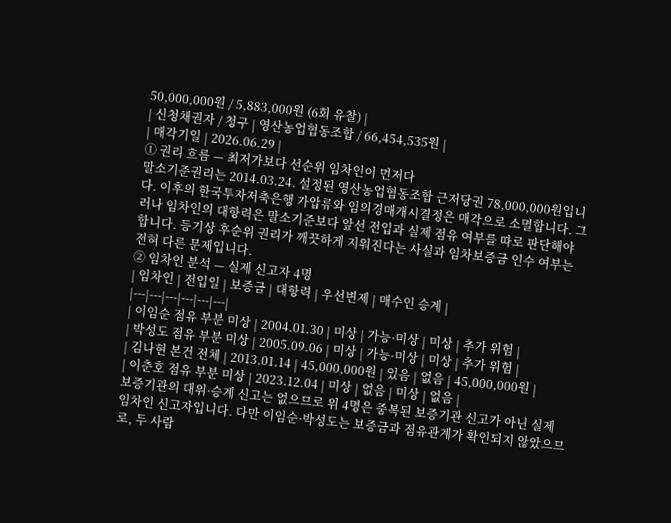50,000,000원 / 5,883,000원 (6회 유찰) |
| 신청채권자 / 청구 | 영산농업협동조합 / 66,454,535원 |
| 매각기일 | 2026.06.29 |
① 권리 흐름 — 최저가보다 선순위 임차인이 먼저다
말소기준권리는 2014.03.24. 설정된 영산농업협동조합 근저당권 78,000,000원입니다. 이후의 한국투자저축은행 가압류와 임의경매개시결정은 매각으로 소멸합니다. 그러나 임차인의 대항력은 말소기준보다 앞선 전입과 실제 점유 여부를 따로 판단해야 합니다. 등기상 후순위 권리가 깨끗하게 지워진다는 사실과 임차보증금 인수 여부는 전혀 다른 문제입니다.
② 임차인 분석 — 실제 신고자 4명
| 임차인 | 전입일 | 보증금 | 대항력 | 우선변제 | 매수인 승계 |
|---|---|---|---|---|---|
| 이임순 점유 부분 미상 | 2004.01.30 | 미상 | 가능·미상 | 미상 | 추가 위험 |
| 박성도 점유 부분 미상 | 2005.09.06 | 미상 | 가능·미상 | 미상 | 추가 위험 |
| 김나현 본건 전체 | 2013.01.14 | 45,000,000원 | 있음 | 없음 | 45,000,000원 |
| 이춘호 점유 부분 미상 | 2023.12.04 | 미상 | 없음 | 미상 | 없음 |
보증기관의 대위·승계 신고는 없으므로 위 4명은 중복된 보증기관 신고가 아닌 실제 임차인 신고자입니다. 다만 이임순·박성도는 보증금과 점유관계가 확인되지 않았으므로, 두 사람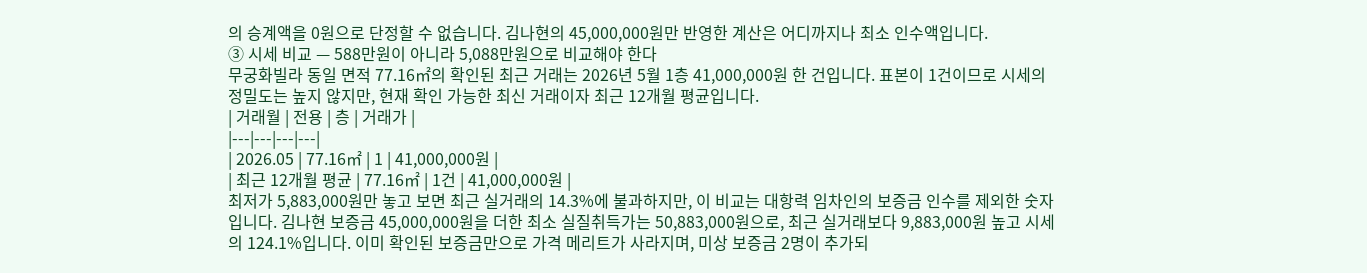의 승계액을 0원으로 단정할 수 없습니다. 김나현의 45,000,000원만 반영한 계산은 어디까지나 최소 인수액입니다.
③ 시세 비교 — 588만원이 아니라 5,088만원으로 비교해야 한다
무궁화빌라 동일 면적 77.16㎡의 확인된 최근 거래는 2026년 5월 1층 41,000,000원 한 건입니다. 표본이 1건이므로 시세의 정밀도는 높지 않지만, 현재 확인 가능한 최신 거래이자 최근 12개월 평균입니다.
| 거래월 | 전용 | 층 | 거래가 |
|---|---|---|---|
| 2026.05 | 77.16㎡ | 1 | 41,000,000원 |
| 최근 12개월 평균 | 77.16㎡ | 1건 | 41,000,000원 |
최저가 5,883,000원만 놓고 보면 최근 실거래의 14.3%에 불과하지만, 이 비교는 대항력 임차인의 보증금 인수를 제외한 숫자입니다. 김나현 보증금 45,000,000원을 더한 최소 실질취득가는 50,883,000원으로, 최근 실거래보다 9,883,000원 높고 시세의 124.1%입니다. 이미 확인된 보증금만으로 가격 메리트가 사라지며, 미상 보증금 2명이 추가되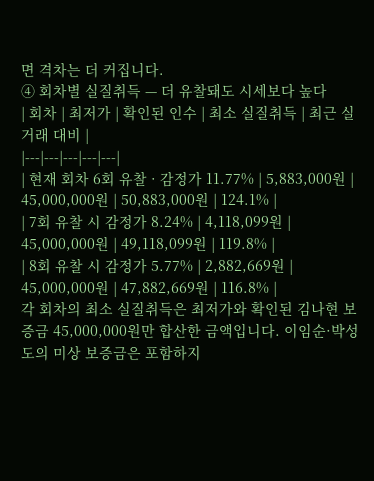면 격차는 더 커집니다.
④ 회차별 실질취득 — 더 유찰돼도 시세보다 높다
| 회차 | 최저가 | 확인된 인수 | 최소 실질취득 | 최근 실거래 대비 |
|---|---|---|---|---|
| 현재 회차 6회 유찰 · 감정가 11.77% | 5,883,000원 | 45,000,000원 | 50,883,000원 | 124.1% |
| 7회 유찰 시 감정가 8.24% | 4,118,099원 | 45,000,000원 | 49,118,099원 | 119.8% |
| 8회 유찰 시 감정가 5.77% | 2,882,669원 | 45,000,000원 | 47,882,669원 | 116.8% |
각 회차의 최소 실질취득은 최저가와 확인된 김나현 보증금 45,000,000원만 합산한 금액입니다. 이임순·박성도의 미상 보증금은 포함하지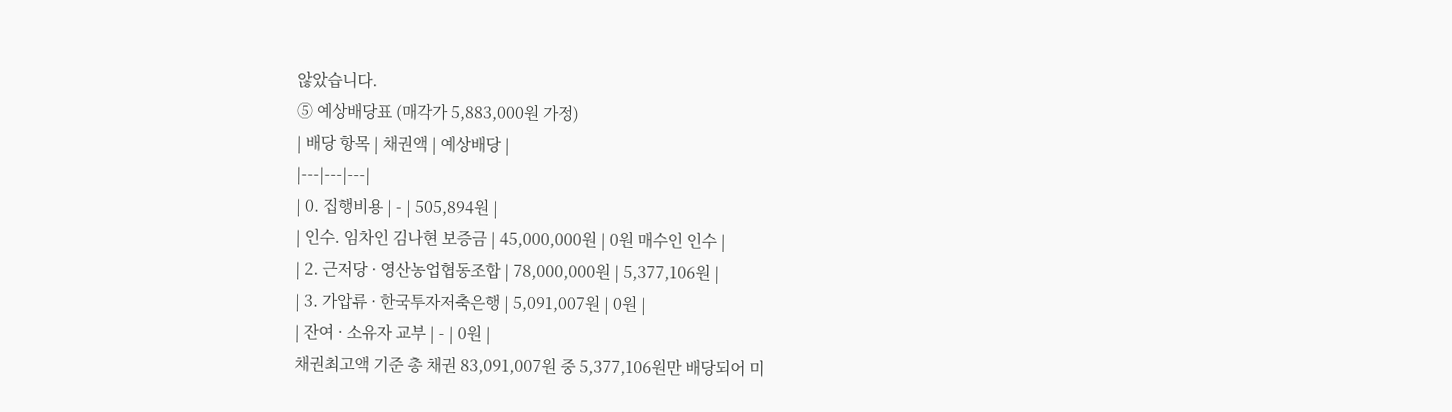않았습니다.
⑤ 예상배당표 (매각가 5,883,000원 가정)
| 배당 항목 | 채권액 | 예상배당 |
|---|---|---|
| 0. 집행비용 | - | 505,894원 |
| 인수. 임차인 김나현 보증금 | 45,000,000원 | 0원 매수인 인수 |
| 2. 근저당 · 영산농업협동조합 | 78,000,000원 | 5,377,106원 |
| 3. 가압류 · 한국투자저축은행 | 5,091,007원 | 0원 |
| 잔여 · 소유자 교부 | - | 0원 |
채권최고액 기준 총 채권 83,091,007원 중 5,377,106원만 배당되어 미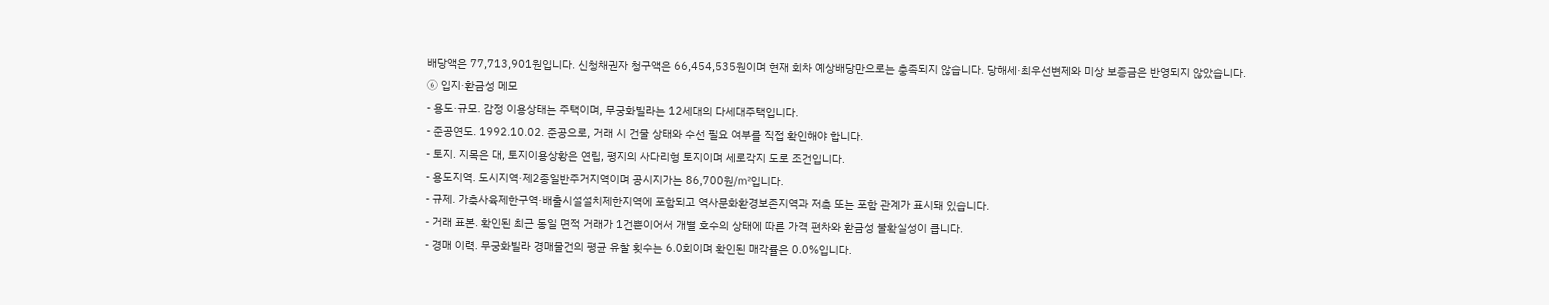배당액은 77,713,901원입니다. 신청채권자 청구액은 66,454,535원이며 현재 회차 예상배당만으로는 충족되지 않습니다. 당해세·최우선변제와 미상 보증금은 반영되지 않았습니다.
⑥ 입지·환금성 메모
- 용도·규모. 감정 이용상태는 주택이며, 무궁화빌라는 12세대의 다세대주택입니다.
- 준공연도. 1992.10.02. 준공으로, 거래 시 건물 상태와 수선 필요 여부를 직접 확인해야 합니다.
- 토지. 지목은 대, 토지이용상황은 연립, 평지의 사다리형 토지이며 세로각지 도로 조건입니다.
- 용도지역. 도시지역·제2종일반주거지역이며 공시지가는 86,700원/㎡입니다.
- 규제. 가축사육제한구역·배출시설설치제한지역에 포함되고 역사문화환경보존지역과 저촉 또는 포함 관계가 표시돼 있습니다.
- 거래 표본. 확인된 최근 동일 면적 거래가 1건뿐이어서 개별 호수의 상태에 따른 가격 편차와 환금성 불확실성이 큽니다.
- 경매 이력. 무궁화빌라 경매물건의 평균 유찰 횟수는 6.0회이며 확인된 매각률은 0.0%입니다.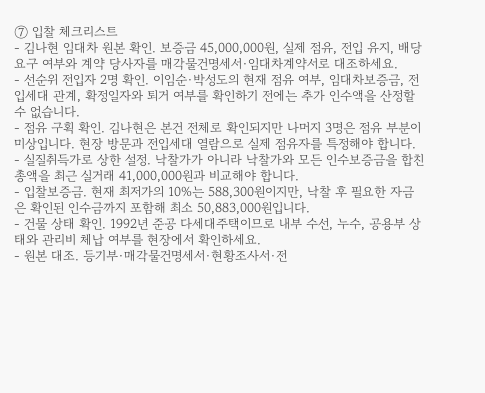⑦ 입찰 체크리스트
- 김나현 임대차 원본 확인. 보증금 45,000,000원, 실제 점유, 전입 유지, 배당요구 여부와 계약 당사자를 매각물건명세서·임대차계약서로 대조하세요.
- 선순위 전입자 2명 확인. 이임순·박성도의 현재 점유 여부, 임대차보증금, 전입세대 관계, 확정일자와 퇴거 여부를 확인하기 전에는 추가 인수액을 산정할 수 없습니다.
- 점유 구획 확인. 김나현은 본건 전체로 확인되지만 나머지 3명은 점유 부분이 미상입니다. 현장 방문과 전입세대 열람으로 실제 점유자를 특정해야 합니다.
- 실질취득가로 상한 설정. 낙찰가가 아니라 낙찰가와 모든 인수보증금을 합친 총액을 최근 실거래 41,000,000원과 비교해야 합니다.
- 입찰보증금. 현재 최저가의 10%는 588,300원이지만, 낙찰 후 필요한 자금은 확인된 인수금까지 포함해 최소 50,883,000원입니다.
- 건물 상태 확인. 1992년 준공 다세대주택이므로 내부 수선, 누수, 공용부 상태와 관리비 체납 여부를 현장에서 확인하세요.
- 원본 대조. 등기부·매각물건명세서·현황조사서·전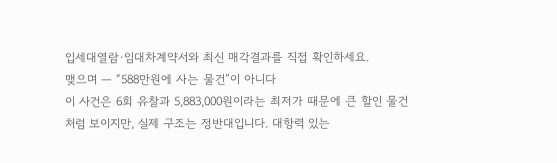입세대열람·임대차계약서와 최신 매각결과를 직접 확인하세요.
맺으며 — “588만원에 사는 물건”이 아니다
이 사건은 6회 유찰과 5,883,000원이라는 최저가 때문에 큰 할인 물건처럼 보이지만, 실제 구조는 정반대입니다. 대항력 있는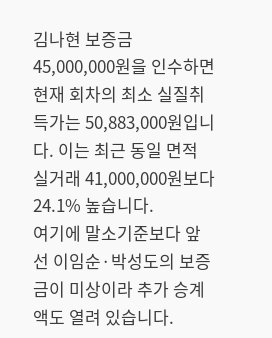김나현 보증금 45,000,000원을 인수하면 현재 회차의 최소 실질취득가는 50,883,000원입니다. 이는 최근 동일 면적 실거래 41,000,000원보다 24.1% 높습니다.
여기에 말소기준보다 앞선 이임순·박성도의 보증금이 미상이라 추가 승계액도 열려 있습니다.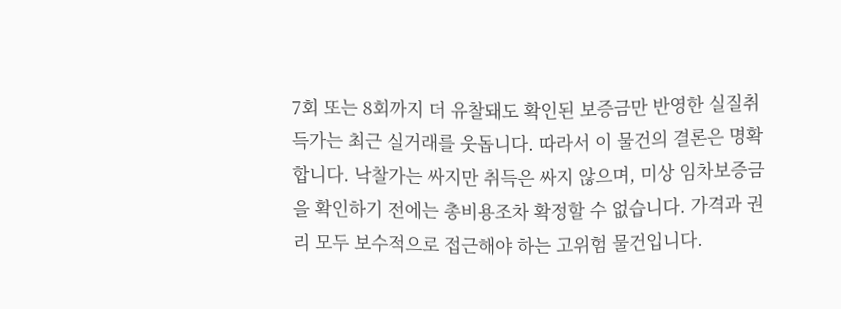7회 또는 8회까지 더 유찰돼도 확인된 보증금만 반영한 실질취득가는 최근 실거래를 웃돕니다. 따라서 이 물건의 결론은 명확합니다. 낙찰가는 싸지만 취득은 싸지 않으며, 미상 임차보증금을 확인하기 전에는 총비용조차 확정할 수 없습니다. 가격과 권리 모두 보수적으로 접근해야 하는 고위험 물건입니다.